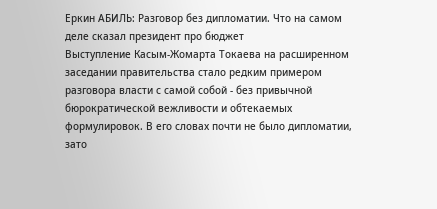Еркин АБИЛЬ: Разговор без дипломатии. Что на самом деле сказал президент про бюджет
Выступление Касым-Жомарта Токаева на расширенном заседании правительства стало редким примером разговора власти с самой собой - без привычной бюрократической вежливости и обтекаемых формулировок. В его словах почти не было дипломатии, зато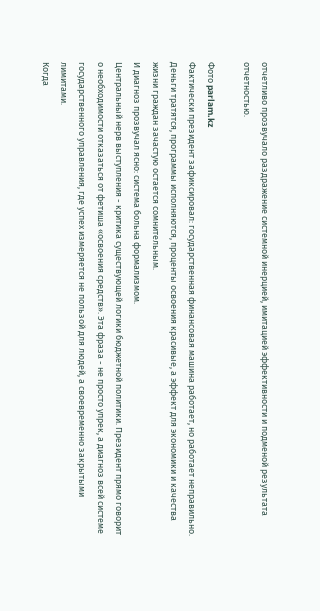отчетливо прозвучало раздражение системной инерцией, имитацией эффективности и подменой результата отчетностью.

Фото parlam.kz
Фактически президент зафиксировал: государственная финансовая машина работает, но работает неправильно. Деньги тратятся, программы исполняются, проценты освоения красивые, а эффект для экономики и качества жизни граждан зачастую остается сомнительным.
И диагноз прозвучал ясно: система больна формализмом.
Центральный нерв выступления - критика существующей логики бюджетной политики. Президент прямо говорит о необходимости отказаться от фетиша «освоения средств». Эта фраза - не просто упрек, а диагноз всей системе государственного управления, где успех измеряется не пользой для людей, а своевременно закрытыми лимитами.
Когда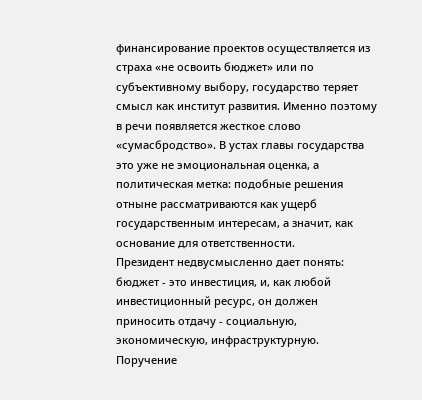финансирование проектов осуществляется из страха «не освоить бюджет» или по субъективному выбору, государство теряет смысл как институт развития. Именно поэтому в речи появляется жесткое слово «сумасбродство». В устах главы государства это уже не эмоциональная оценка, а политическая метка: подобные решения отныне рассматриваются как ущерб государственным интересам, а значит, как основание для ответственности.
Президент недвусмысленно дает понять: бюджет - это инвестиция, и, как любой инвестиционный ресурс, он должен приносить отдачу - социальную, экономическую, инфраструктурную.
Поручение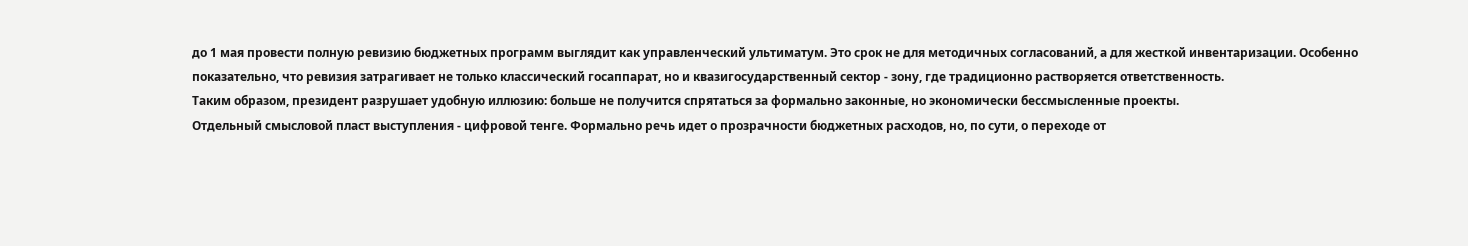до 1 мая провести полную ревизию бюджетных программ выглядит как управленческий ультиматум. Это срок не для методичных согласований, а для жесткой инвентаризации. Особенно показательно, что ревизия затрагивает не только классический госаппарат, но и квазигосударственный сектор - зону, где традиционно растворяется ответственность.
Таким образом, президент разрушает удобную иллюзию: больше не получится спрятаться за формально законные, но экономически бессмысленные проекты.
Отдельный смысловой пласт выступления - цифровой тенге. Формально речь идет о прозрачности бюджетных расходов, но, по сути, о переходе от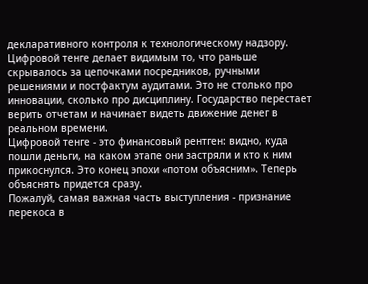декларативного контроля к технологическому надзору.
Цифровой тенге делает видимым то, что раньше скрывалось за цепочками посредников, ручными решениями и постфактум аудитами. Это не столько про инновации, сколько про дисциплину. Государство перестает верить отчетам и начинает видеть движение денег в реальном времени.
Цифровой тенге - это финансовый рентген: видно, куда пошли деньги, на каком этапе они застряли и кто к ним прикоснулся. Это конец эпохи «потом объясним». Теперь объяснять придется сразу.
Пожалуй, самая важная часть выступления - признание перекоса в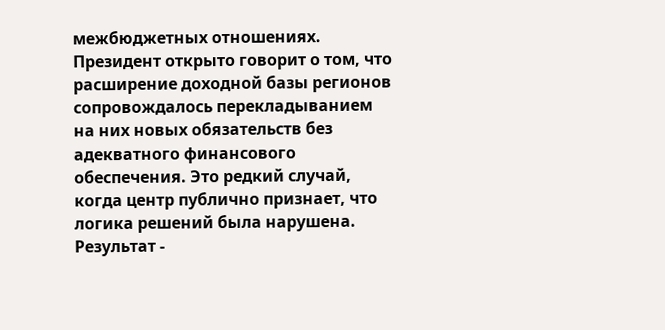межбюджетных отношениях. Президент открыто говорит о том, что расширение доходной базы регионов сопровождалось перекладыванием на них новых обязательств без адекватного финансового обеспечения. Это редкий случай, когда центр публично признает, что логика решений была нарушена.
Результат -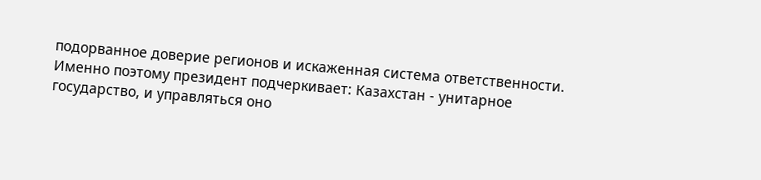подорванное доверие регионов и искаженная система ответственности. Именно поэтому президент подчеркивает: Казахстан - унитарное государство, и управляться оно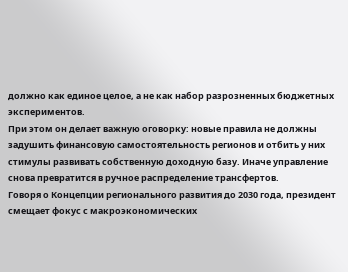должно как единое целое, а не как набор разрозненных бюджетных экспериментов.
При этом он делает важную оговорку: новые правила не должны задушить финансовую самостоятельность регионов и отбить у них стимулы развивать собственную доходную базу. Иначе управление снова превратится в ручное распределение трансфертов.
Говоря о Концепции регионального развития до 2030 года, президент смещает фокус с макроэкономических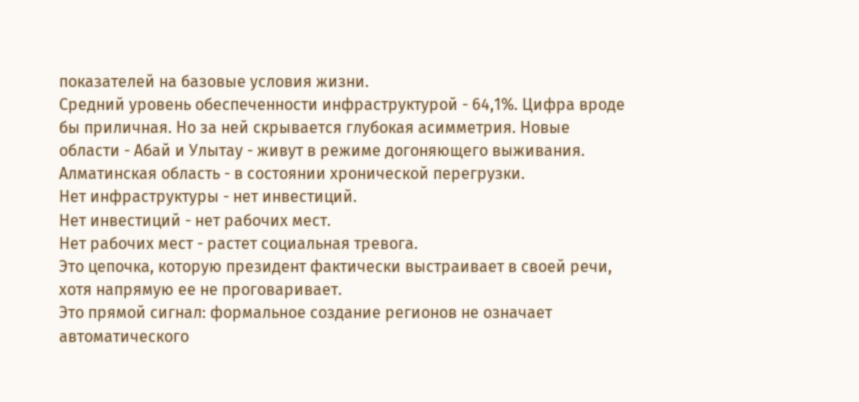показателей на базовые условия жизни.
Средний уровень обеспеченности инфраструктурой - 64,1%. Цифра вроде бы приличная. Но за ней скрывается глубокая асимметрия. Новые области - Абай и Улытау - живут в режиме догоняющего выживания. Алматинская область - в состоянии хронической перегрузки.
Нет инфраструктуры - нет инвестиций.
Нет инвестиций - нет рабочих мест.
Нет рабочих мест - растет социальная тревога.
Это цепочка, которую президент фактически выстраивает в своей речи, хотя напрямую ее не проговаривает.
Это прямой сигнал: формальное создание регионов не означает автоматического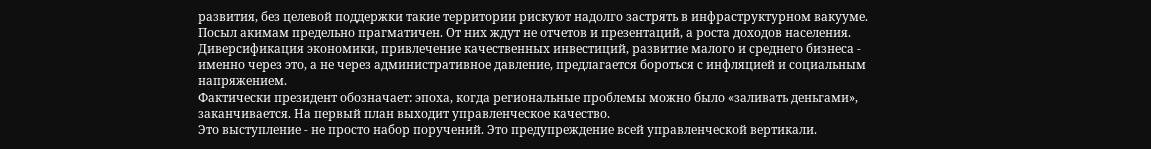развития, без целевой поддержки такие территории рискуют надолго застрять в инфраструктурном вакууме.
Посыл акимам предельно прагматичен. От них ждут не отчетов и презентаций, а роста доходов населения. Диверсификация экономики, привлечение качественных инвестиций, развитие малого и среднего бизнеса - именно через это, а не через административное давление, предлагается бороться с инфляцией и социальным напряжением.
Фактически президент обозначает: эпоха, когда региональные проблемы можно было «заливать деньгами», заканчивается. На первый план выходит управленческое качество.
Это выступление - не просто набор поручений. Это предупреждение всей управленческой вертикали.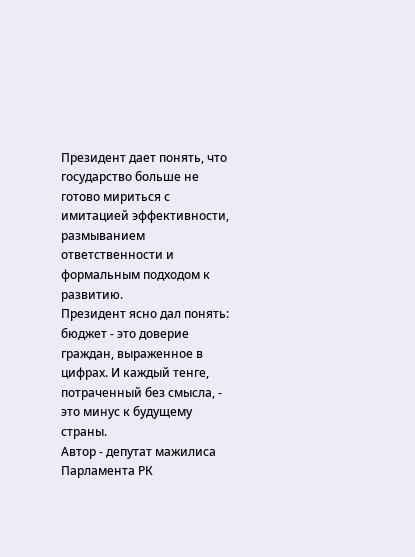Президент дает понять, что государство больше не готово мириться с имитацией эффективности, размыванием ответственности и формальным подходом к развитию.
Президент ясно дал понять: бюджет - это доверие граждан, выраженное в цифрах. И каждый тенге, потраченный без смысла, - это минус к будущему страны.
Автор - депутат мажилиса Парламента РК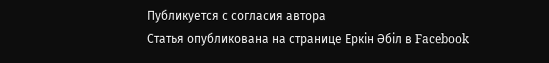Публикуется с согласия автора
Статья опубликована на странице Еркін Әбіл в Facebook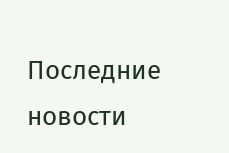Последние новости